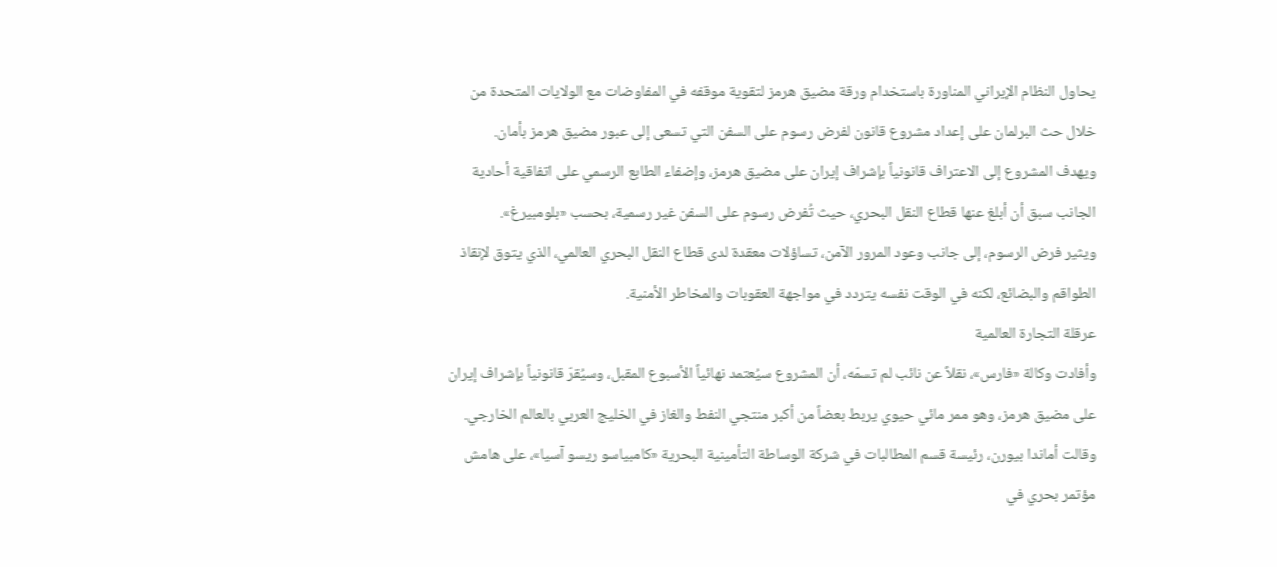يحاول النظام الإيراني المناورة باستخدام ورقة مضيق هرمز لتقوية موقفه في المفاوضات مع الولايات المتحدة من خلال حث البرلمان على إعداد مشروع قانون لفرض رسوم على السفن التي تسعى إلى عبور مضيق هرمز بأمان.
ويهدف المشروع إلى الاعتراف قانونياً بإشراف إيران على مضيق هرمز، وإضفاء الطابع الرسمي على اتفاقية أحادية الجانب سبق أن أبلغ عنها قطاع النقل البحري، حيث تُفرض رسوم على السفن غير رسمية، بحسب «بلومبيرغ».
ويثير فرض الرسوم، إلى جانب وعود المرور الآمن، تساؤلات معقدة لدى قطاع النقل البحري العالمي، الذي يتوق لإنقاذ الطواقم والبضائع، لكنه في الوقت نفسه يتردد في مواجهة العقوبات والمخاطر الأمنية.
عرقلة التجارة العالمية
وأفادت وكالة «فارس»، نقلاً عن نائب لم تسمّه، أن المشروع سيُعتمد نهائياً الأسبوع المقبل، وسيُقرّ قانونياً بإشراف إيران على مضيق هرمز، وهو ممر مائي حيوي يربط بعضاً من أكبر منتجي النفط والغاز في الخليج العربي بالعالم الخارجي.
وقالت أماندا بيورن، رئيسة قسم المطالبات في شركة الوساطة التأمينية البحرية «كامبياسو ريسو آسيا»، على هامش مؤتمر بحري في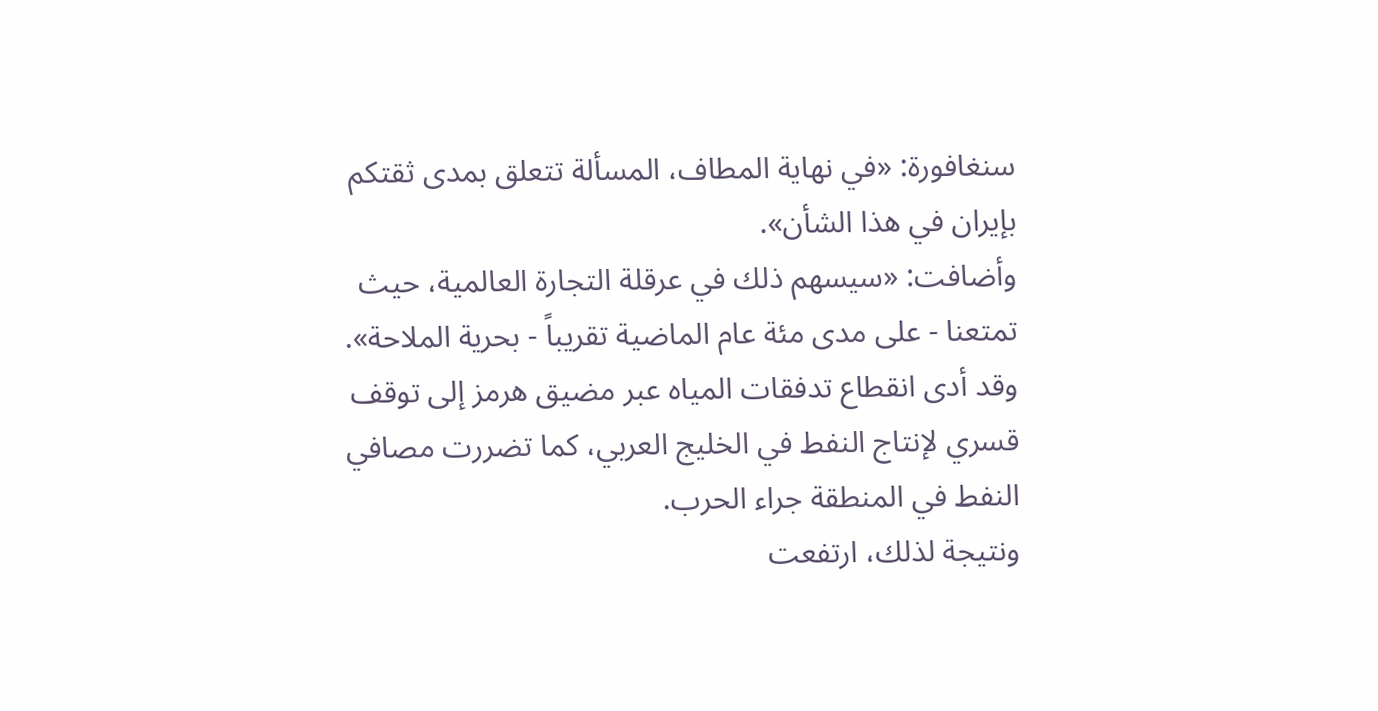سنغافورة: «في نهاية المطاف، المسألة تتعلق بمدى ثقتكم بإيران في هذا الشأن».
وأضافت: «سيسهم ذلك في عرقلة التجارة العالمية، حيث تمتعنا - على مدى مئة عام الماضية تقريباً - بحرية الملاحة».
وقد أدى انقطاع تدفقات المياه عبر مضيق هرمز إلى توقف قسري لإنتاج النفط في الخليج العربي، كما تضررت مصافي النفط في المنطقة جراء الحرب.
ونتيجة لذلك، ارتفعت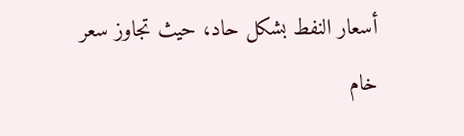أسعار النفط بشكل حاد، حيث تجاوز سعر خام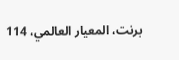برنت، المعيار العالمي، 114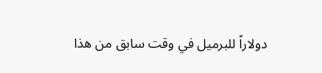دولاراً للبرميل في وقت سابق من هذا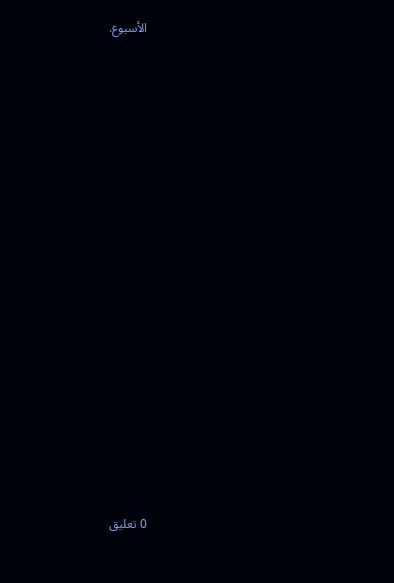الأسبوع.

















0 تعليق